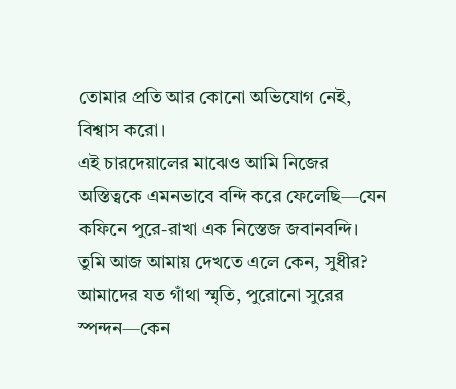তোমার প্রতি আর কোনো অভিযোগ নেই, বিশ্বাস করো।
এই চারদেয়ালের মাঝেও আমি নিজের অস্তিত্বকে এমনভাবে বন্দি করে ফেলেছি—যেন কফিনে পুরে-রাখা এক নিস্তেজ জবানবন্দি।
তুমি আজ আমায় দেখতে এলে কেন, সুধীর?
আমাদের যত গাঁথা স্মৃতি, পুরোনো সুরের স্পন্দন—কেন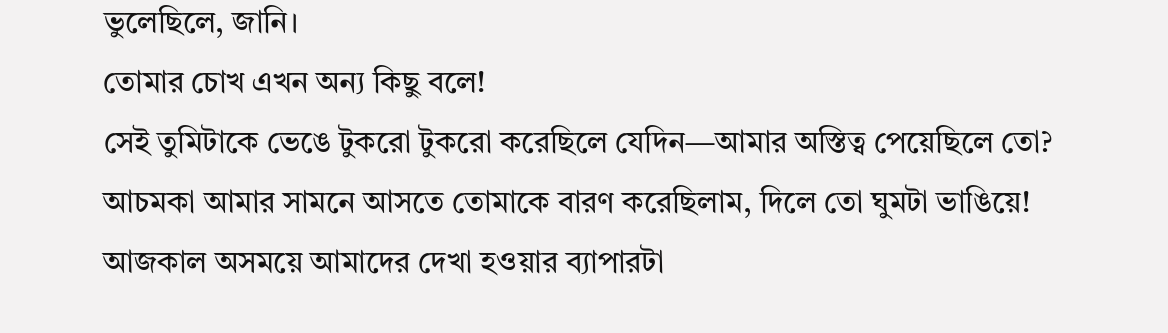ভুলেছিলে, জানি।
তোমার চোখ এখন অন্য কিছু বলে!
সেই তুমিটাকে ভেঙে টুকরো টুকরো করেছিলে যেদিন—আমার অস্তিত্ব পেয়েছিলে তো?
আচমকা আমার সামনে আসতে তোমাকে বারণ করেছিলাম, দিলে তো ঘুমটা ভাঙিয়ে!
আজকাল অসময়ে আমাদের দেখা হওয়ার ব্যাপারটা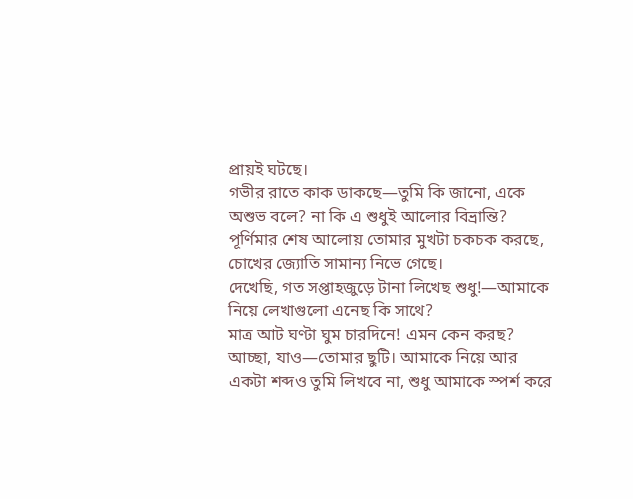প্রায়ই ঘটছে।
গভীর রাতে কাক ডাকছে—তুমি কি জানো, একে অশুভ বলে? না কি এ শুধুই আলোর বিভ্রান্তি?
পূর্ণিমার শেষ আলোয় তোমার মুখটা চকচক করছে, চোখের জ্যোতি সামান্য নিভে গেছে।
দেখেছি, গত সপ্তাহজুড়ে টানা লিখেছ শুধু!—আমাকে নিয়ে লেখাগুলো এনেছ কি সাথে?
মাত্র আট ঘণ্টা ঘুম চারদিনে! এমন কেন করছ?
আচ্ছা, যাও—তোমার ছুটি। আমাকে নিয়ে আর একটা শব্দও তুমি লিখবে না, শুধু আমাকে স্পর্শ করে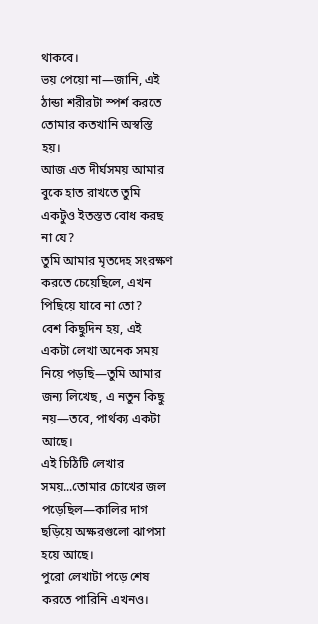থাকবে।
ভয় পেয়ো না—জানি, এই ঠান্ডা শরীরটা স্পর্শ করতে তোমার কতখানি অস্বস্তি হয়।
আজ এত দীর্ঘসময় আমার বুকে হাত রাখতে তুমি একটুও ইতস্তত বোধ করছ না যে?
তুমি আমার মৃতদেহ সংরক্ষণ করতে চেয়েছিলে, এখন পিছিয়ে যাবে না তো?
বেশ কিছুদিন হয়, এই একটা লেখা অনেক সময় নিয়ে পড়ছি—তুমি আমার জন্য লিখেছ, এ নতুন কিছু নয়—তবে, পার্থক্য একটা আছে।
এই চিঠিটি লেখার সময়...তোমার চোখের জল পড়েছিল—কালির দাগ ছড়িয়ে অক্ষরগুলো ঝাপসা হয়ে আছে।
পুরো লেখাটা পড়ে শেষ করতে পারিনি এখনও।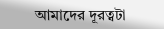আমাদের দূরত্বটা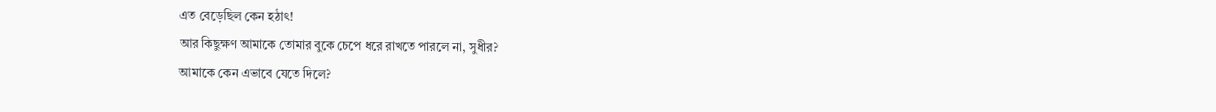এত বেড়েছিল কেন হঠাৎ!
আর কিছুক্ষণ আমাকে তোমার বুকে চেপে ধরে রাখতে পারলে না, সুধীর?
আমাকে কেন এভাবে যেতে দিলে?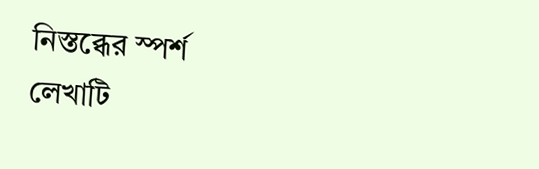নিস্তব্ধের স্পর্শ
লেখাটি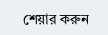শেয়ার করুন